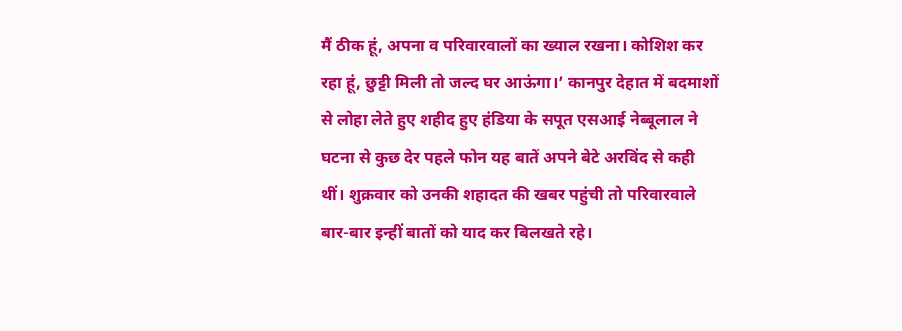मैं ठीक हूं, अपना व परिवारवालों का ख्याल रखना। कोशिश कर रहा हूं, छुट्टी मिली तो जल्द घर आऊंगा।’ कानपुर देहात में बदमाशों से लोहा लेते हुए शहीद हुए हंडिया के सपूत एसआई नेब्बूलाल ने घटना से कुछ देर पहले फोन यह बातें अपने बेटे अरविंद से कही थीं। शुक्रवार को उनकी शहादत की खबर पहुंची तो परिवारवाले बार-बार इन्हीं बातों को याद कर बिलखते रहे।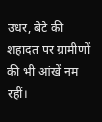उधर, बेटे की शहादत पर ग्रामीणों की भी आंखें नम रहीं।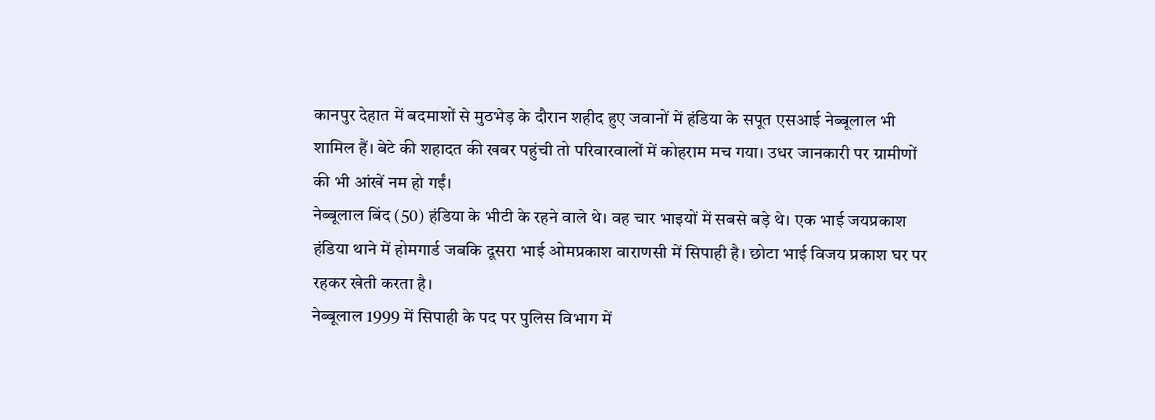कानपुर देहात में बदमाशों से मुठभेड़ के दौरान शहीद हुए जवानों में हंडिया के सपूत एसआई नेब्बूलाल भी शामिल हैं। बेटे की शहादत की खबर पहुंची तो परिवारवालों में कोहराम मच गया। उधर जानकारी पर ग्रामीणों की भी आंखें नम हो गईं।
नेब्बूलाल बिंद (50) हंडिया के भीटी के रहने वाले थे। वह चार भाइयों में सबसे बड़े थे। एक भाई जयप्रकाश हंडिया थाने में होमगार्ड जबकि दूसरा भाई ओमप्रकाश वाराणसी में सिपाही है। छोटा भाई विजय प्रकाश घर पर रहकर खेती करता है।
नेब्बूलाल 1999 में सिपाही के पद पर पुलिस विभाग में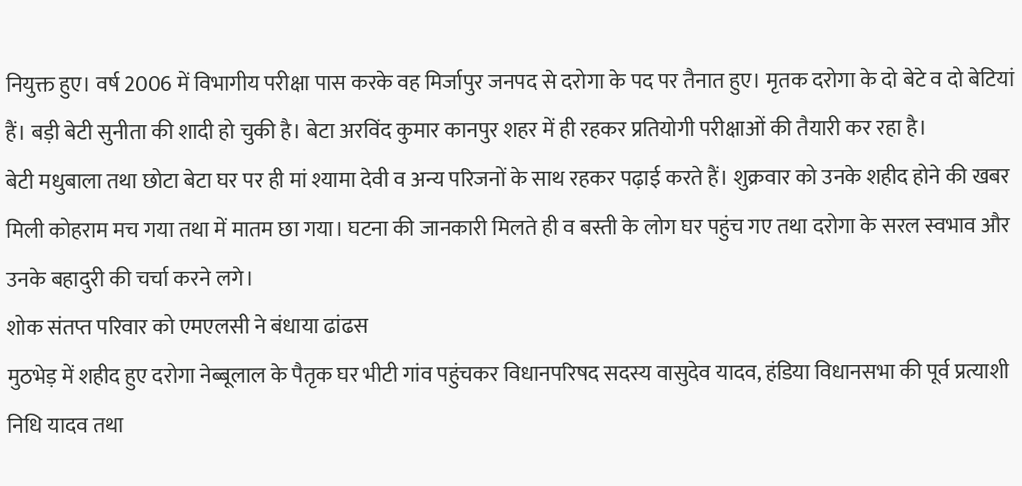नियुक्त हुए। वर्ष 2006 में विभागीय परीक्षा पास करके वह मिर्जापुर जनपद से दरोगा के पद पर तैनात हुए। मृतक दरोगा के दो बेटे व दो बेटियां हैं। बड़ी बेटी सुनीता की शादी हो चुकी है। बेटा अरविंद कुमार कानपुर शहर में ही रहकर प्रतियोगी परीक्षाओं की तैयारी कर रहा है।
बेटी मधुबाला तथा छोटा बेटा घर पर ही मां श्यामा देवी व अन्य परिजनों के साथ रहकर पढ़ाई करते हैं। शुक्रवार को उनके शहीद होने की खबर मिली कोहराम मच गया तथा में मातम छा गया। घटना की जानकारी मिलते ही व बस्ती के लोग घर पहुंच गए तथा दरोगा के सरल स्वभाव और उनके बहादुरी की चर्चा करने लगे।
शोक संतप्त परिवार को एमएलसी ने बंधाया ढांढस
मुठभेड़ में शहीद हुए दरोगा नेब्बूलाल के पैतृक घर भीटी गांव पहुंचकर विधानपरिषद सदस्य वासुदेव यादव, हंडिया विधानसभा की पूर्व प्रत्याशी निधि यादव तथा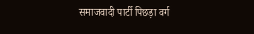समाजवादी पार्टी पिछड़ा वर्ग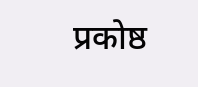प्रकोष्ठ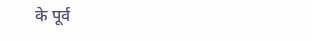के पूर्व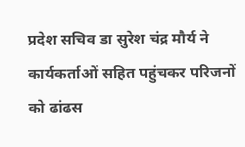प्रदेश सचिव डा सुरेश चंद्र मौर्य ने कार्यकर्ताओं सहित पहुंचकर परिजनों को ढांढस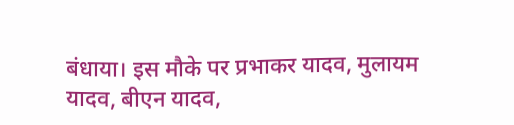बंधाया। इस मौके पर प्रभाकर यादव, मुलायम यादव, बीएन यादव,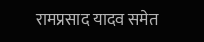रामप्रसाद यादव समेत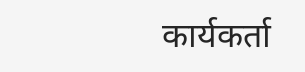कार्यकर्ता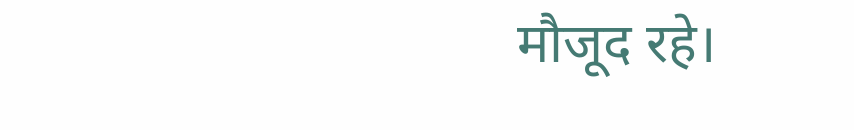मौजूद रहे।